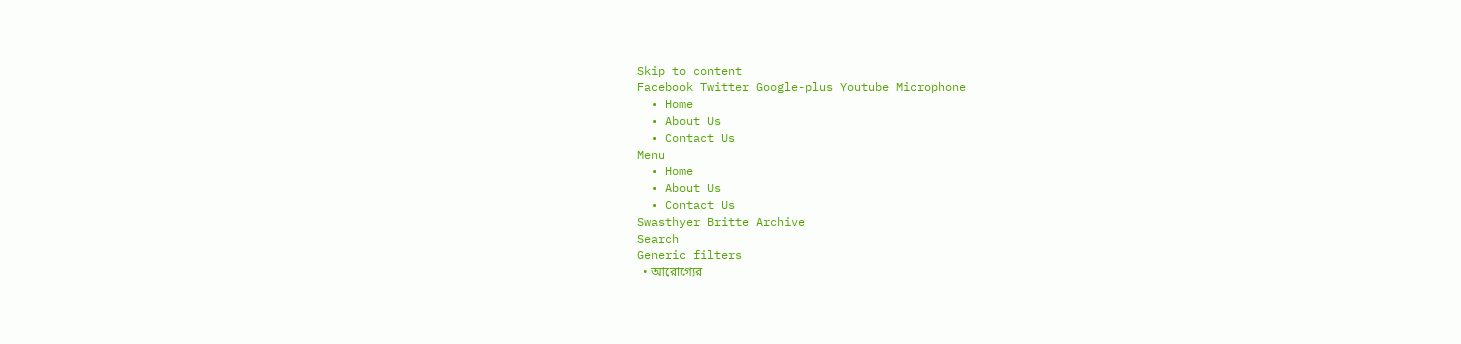Skip to content
Facebook Twitter Google-plus Youtube Microphone
  • Home
  • About Us
  • Contact Us
Menu
  • Home
  • About Us
  • Contact Us
Swasthyer Britte Archive
Search
Generic filters
  • আরোগ্যের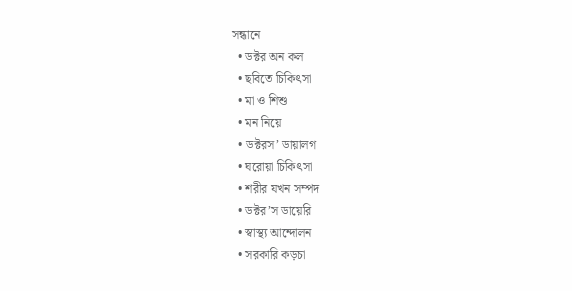সন্ধানে
  • ডক্টর অন কল
  • ছবিতে চিকিৎসা
  • মা ও শিশু
  • মন নিয়ে
  • ডক্টরস’ ডায়ালগ
  • ঘরোয়া চিকিৎসা
  • শরীর যখন সম্পদ
  • ডক্টর’স ডায়েরি
  • স্বাস্থ্য আন্দোলন
  • সরকারি কড়চা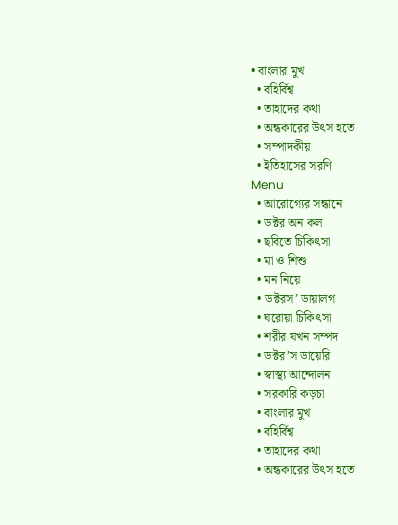• বাংলার মুখ
  • বহির্বিশ্ব
  • তাহাদের কথা
  • অন্ধকারের উৎস হতে
  • সম্পাদকীয়
  • ইতিহাসের সরণি
Menu
  • আরোগ্যের সন্ধানে
  • ডক্টর অন কল
  • ছবিতে চিকিৎসা
  • মা ও শিশু
  • মন নিয়ে
  • ডক্টরস’ ডায়ালগ
  • ঘরোয়া চিকিৎসা
  • শরীর যখন সম্পদ
  • ডক্টর’স ডায়েরি
  • স্বাস্থ্য আন্দোলন
  • সরকারি কড়চা
  • বাংলার মুখ
  • বহির্বিশ্ব
  • তাহাদের কথা
  • অন্ধকারের উৎস হতে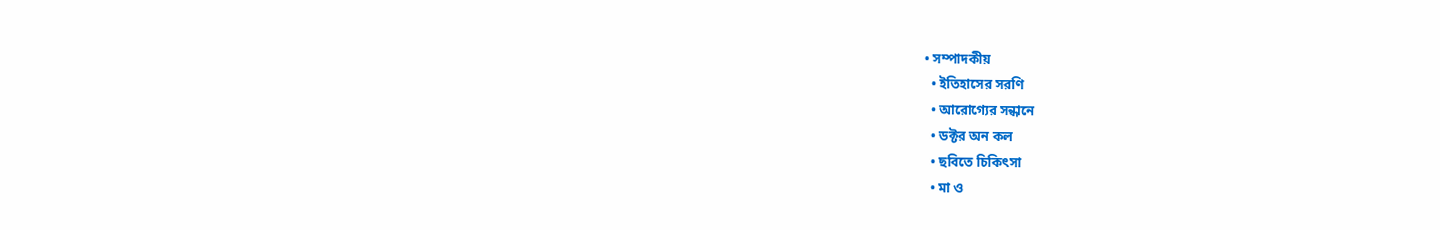• সম্পাদকীয়
  • ইতিহাসের সরণি
  • আরোগ্যের সন্ধানে
  • ডক্টর অন কল
  • ছবিতে চিকিৎসা
  • মা ও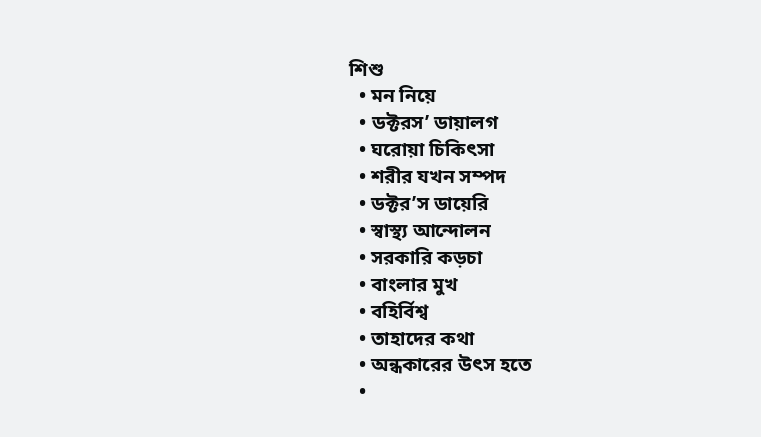শিশু
  • মন নিয়ে
  • ডক্টরস’ ডায়ালগ
  • ঘরোয়া চিকিৎসা
  • শরীর যখন সম্পদ
  • ডক্টর’স ডায়েরি
  • স্বাস্থ্য আন্দোলন
  • সরকারি কড়চা
  • বাংলার মুখ
  • বহির্বিশ্ব
  • তাহাদের কথা
  • অন্ধকারের উৎস হতে
  •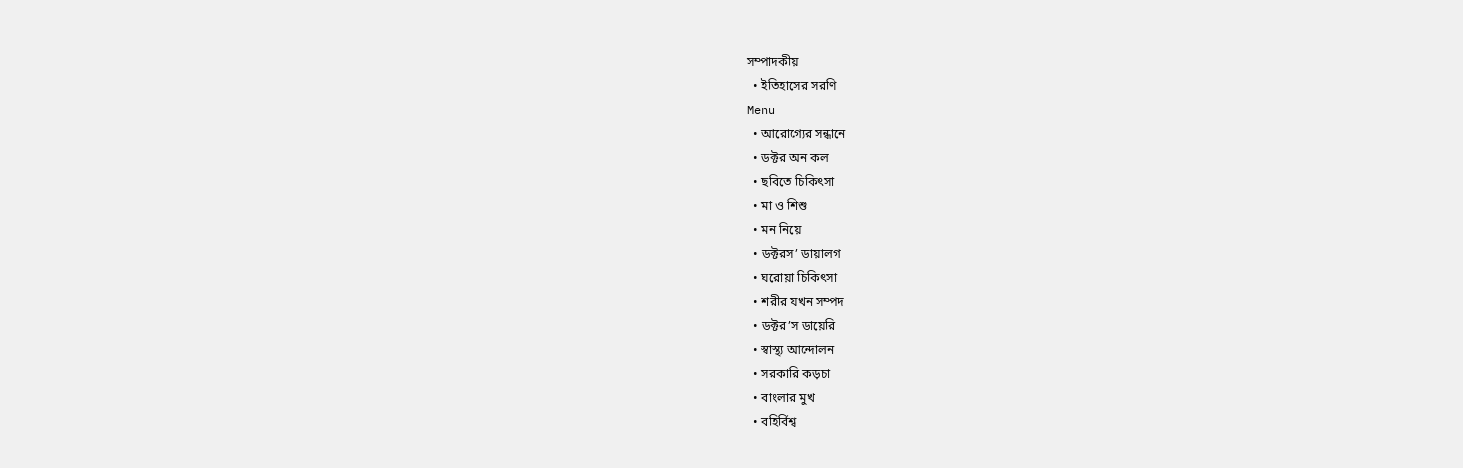সম্পাদকীয়
  • ইতিহাসের সরণি
Menu
  • আরোগ্যের সন্ধানে
  • ডক্টর অন কল
  • ছবিতে চিকিৎসা
  • মা ও শিশু
  • মন নিয়ে
  • ডক্টরস’ ডায়ালগ
  • ঘরোয়া চিকিৎসা
  • শরীর যখন সম্পদ
  • ডক্টর’স ডায়েরি
  • স্বাস্থ্য আন্দোলন
  • সরকারি কড়চা
  • বাংলার মুখ
  • বহির্বিশ্ব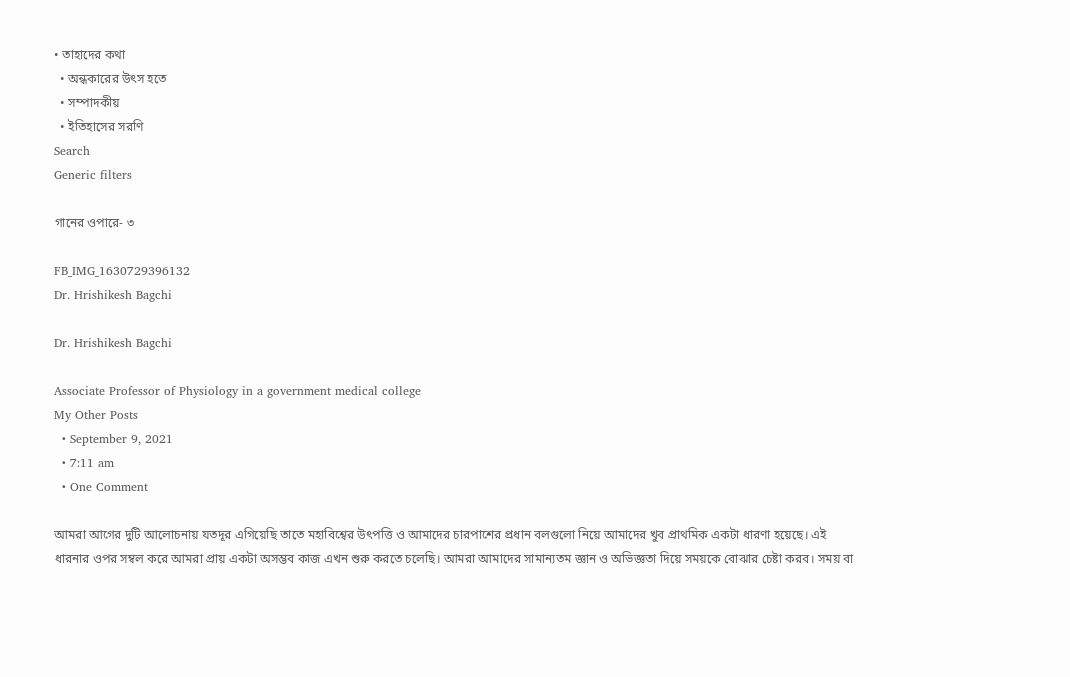• তাহাদের কথা
  • অন্ধকারের উৎস হতে
  • সম্পাদকীয়
  • ইতিহাসের সরণি
Search
Generic filters

গানের ওপারে- ৩

FB_IMG_1630729396132
Dr. Hrishikesh Bagchi

Dr. Hrishikesh Bagchi

Associate Professor of Physiology in a government medical college
My Other Posts
  • September 9, 2021
  • 7:11 am
  • One Comment

আমরা আগের দুটি আলোচনায় যতদূর এগিয়েছি তাতে মহাবিশ্বের উৎপত্তি ও আমাদের চারপাশের প্রধান বলগুলো নিয়ে আমাদের খুব প্রাথমিক একটা ধারণা হয়েছে। এই ধারনার ওপর সম্বল করে আমরা প্রায় একটা অসম্ভব কাজ এখন শুরু করতে চলেছি। আমরা আমাদের সামান্যতম জ্ঞান ও অভিজ্ঞতা দিয়ে সময়কে বোঝার চেষ্টা করব। সময় বা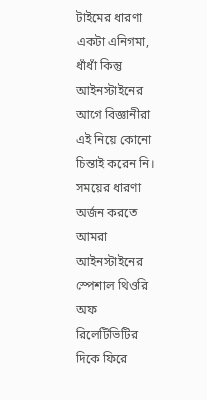টাইমের ধারণা একটা এনিগমা, ধাঁধাঁ কিন্তু আইনস্টাইনের আগে বিজ্ঞানীরা এই নিয়ে কোনো চিন্তাই করেন নি। সময়ের ধারণা অর্জন করতে আমরা আইনস্টাইনের স্পেশাল থিওরি অফ রিলেটিভিটির দিকে ফিরে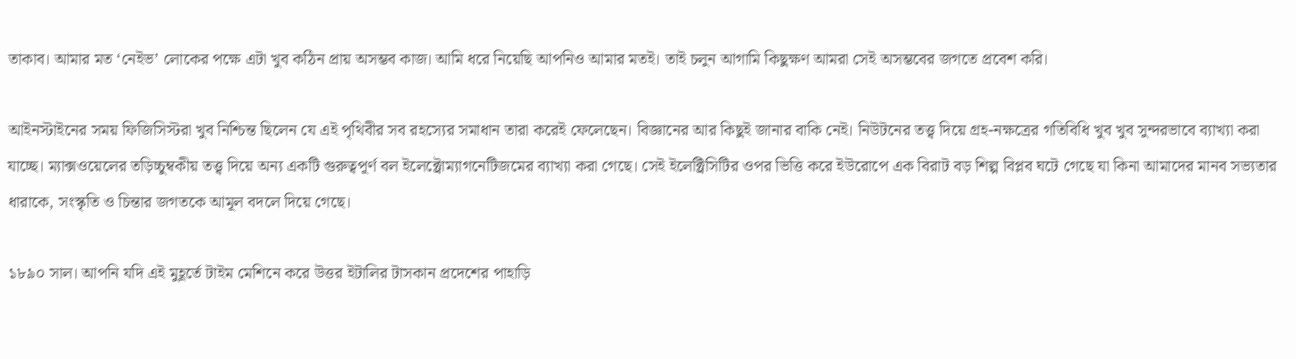তাকাব। আমার মত ‘নেইভ’ লোকের পক্ষে এটা খুব কঠিন প্রায় অসম্ভব কাজ। আমি ধরে নিয়েছি আপনিও আমার মতই। তাই চলুন আগামি কিছুক্ষণ আমরা সেই অসম্ভবের জগতে প্রবেশ করি।

আইনস্টাইনের সময় ফিজিসিস্টরা খুব নিশ্চিন্ত ছিলেন যে এই পৃথিবীর সব রহস্যের সমাধান তারা করেই ফেলেছেন। বিজ্ঞানের আর কিছুই জানার বাকি নেই। নিউটনের তত্ত্ব দিয়ে গ্রহ-নক্ষত্রের গতিবিধি খুব খুব সুন্দরভাবে ব্যাখ্যা করা যাচ্ছে। ম্যাক্সওয়েলের তড়িচ্চুম্বকীয় তত্ত্ব দিয়ে অন্য একটি গুরুত্বপূর্ণ বল ইলেক্ট্রোম্যাগনেটিজমের ব্যাখ্যা করা গেছে। সেই ইলেক্ট্রিসিটির ওপর ভিত্তি করে ইউরোপে এক বিরাট বড় শিল্প বিপ্লব ঘটে গেছে যা কিনা আমাদের মানব সভ্যতার ধারাকে, সংস্কৃতি ও চিন্তার জগতকে আমূল বদলে দিয়ে গেছে।

১৮৯০ সাল। আপনি যদি এই মুহূর্তে টাইম মেশিনে করে উত্তর ইটালির টাসকান প্রদেশের পাহাড়ি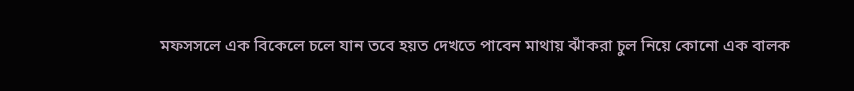মফসসলে এক বিকেলে চলে যান তবে হয়ত দেখতে পাবেন মাথায় ঝাঁকরা চুল নিয়ে কোনো এক বালক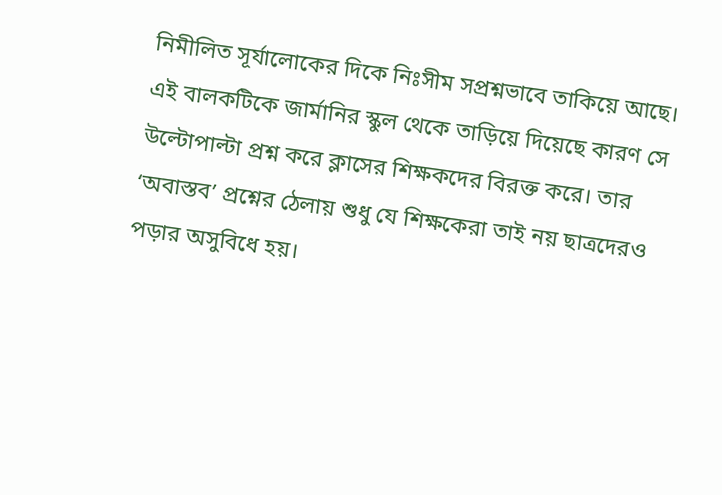নিমীলিত সূর্যালোকের দিকে নিঃসীম সপ্রশ্নভাবে তাকিয়ে আছে। এই বালকটিকে জার্মানির স্কুল থেকে তাড়িয়ে দিয়েছে কারণ সে উল্টোপাল্টা প্রশ্ন করে ক্লাসের শিক্ষকদের বিরক্ত করে। তার ‘অবাস্তব’ প্রশ্নের ঠেলায় শুধু যে শিক্ষকেরা তাই নয় ছাত্রদেরও পড়ার অসুবিধে হয়।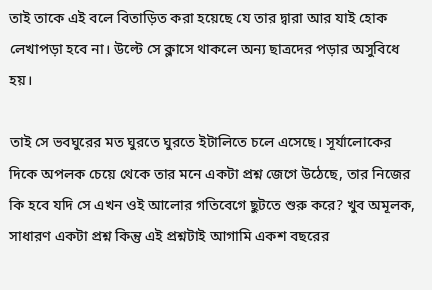তাই তাকে এই বলে বিতাড়িত করা হয়েছে যে তার দ্বারা আর যাই হোক লেখাপড়া হবে না। উল্টে সে ক্লাসে থাকলে অন্য ছাত্রদের পড়ার অসুবিধে হয়।

তাই সে ভবঘুরের মত ঘুরতে ঘুরতে ইটালিতে চলে এসেছে। সূর্যালোকের দিকে অপলক চেয়ে থেকে তার মনে একটা প্রশ্ন জেগে উঠেছে, তার নিজের কি হবে যদি সে এখন ওই আলোর গতিবেগে ছুটতে শুরু করে? খুব অমূলক, সাধারণ একটা প্রশ্ন কিন্তু এই প্রশ্নটাই আগামি একশ বছরের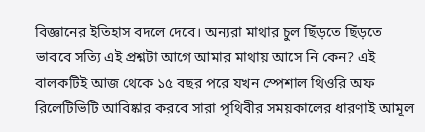বিজ্ঞানের ইতিহাস বদলে দেবে। অন্যরা মাথার চুল ছিঁড়তে ছিঁড়তে ভাববে সত্যি এই প্রশ্নটা আগে আমার মাথায় আসে নি কেন? এই বালকটিই আজ থেকে ১৫ বছর পরে যখন স্পেশাল থিওরি অফ রিলেটিভিটি আবিষ্কার করবে সারা পৃথিবীর সময়কালের ধারণাই আমূল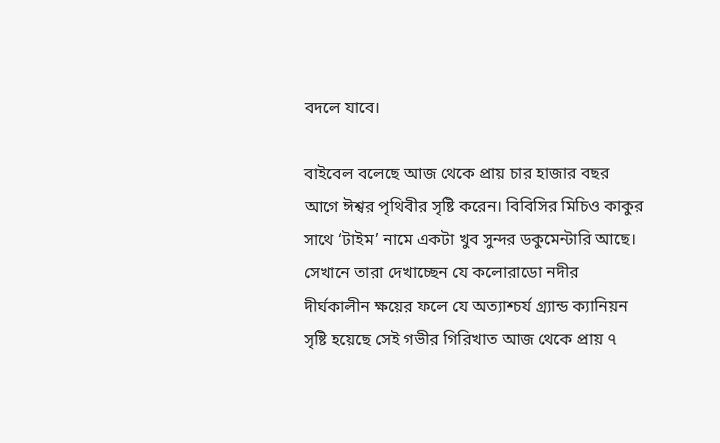বদলে যাবে।

বাইবেল বলেছে আজ থেকে প্রায় চার হাজার বছর আগে ঈশ্বর পৃথিবীর সৃষ্টি করেন। বিবিসির মিচিও কাকুর সাথে ‘টাইম’ নামে একটা খুব সুন্দর ডকুমেন্টারি আছে। সেখানে তারা দেখাচ্ছেন যে কলোরাডো নদীর দীর্ঘকালীন ক্ষয়ের ফলে যে অত্যাশ্চর্য গ্র্যান্ড ক্যানিয়ন সৃষ্টি হয়েছে সেই গভীর গিরিখাত আজ থেকে প্রায় ৭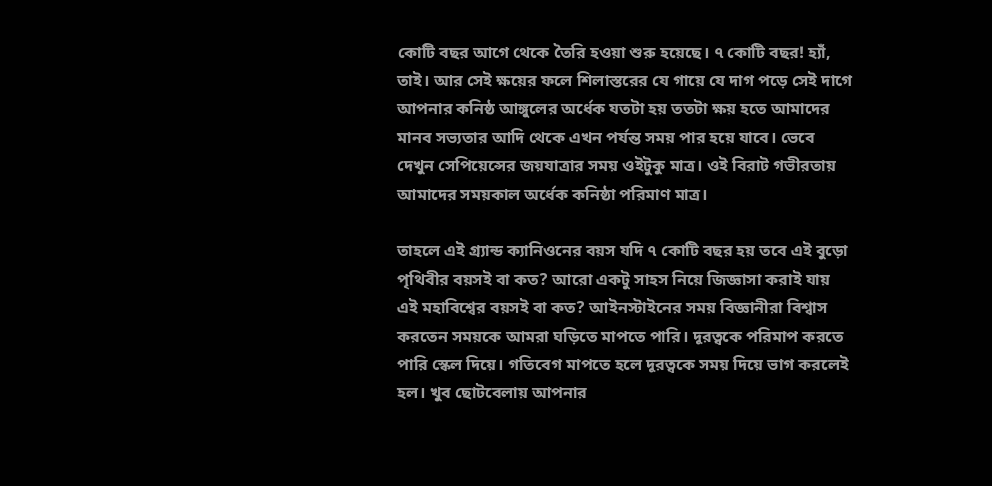কোটি বছর আগে থেকে তৈরি হওয়া শুরু হয়েছে। ৭ কোটি বছর! হ্যাঁ, তাই। আর সেই ক্ষয়ের ফলে শিলাস্তরের যে গায়ে যে দাগ পড়ে সেই দাগে আপনার কনিষ্ঠ আঙ্গুলের অর্ধেক যতটা হয় ততটা ক্ষয় হতে আমাদের মানব সভ্যতার আদি থেকে এখন পর্যন্ত সময় পার হয়ে যাবে। ভেবে দেখুন সেপিয়েন্সের জয়যাত্রার সময় ওইটুকু মাত্র। ওই বিরাট গভীরতায় আমাদের সময়কাল অর্ধেক কনিষ্ঠা পরিমাণ মাত্র।

তাহলে এই গ্র্যান্ড ক্যানিওনের বয়স যদি ৭ কোটি বছর হয় তবে এই বুড়ো পৃথিবীর বয়সই বা কত? আরো একটু সাহস নিয়ে জিজ্ঞাসা করাই যায় এই মহাবিশ্বের বয়সই বা কত? আইনস্টাইনের সময় বিজ্ঞানীরা বিশ্বাস করতেন সময়কে আমরা ঘড়িতে মাপতে পারি। দূরত্বকে পরিমাপ করতে পারি স্কেল দিয়ে। গতিবেগ মাপতে হলে দূরত্বকে সময় দিয়ে ভাগ করলেই হল। খুব ছোটবেলায় আপনার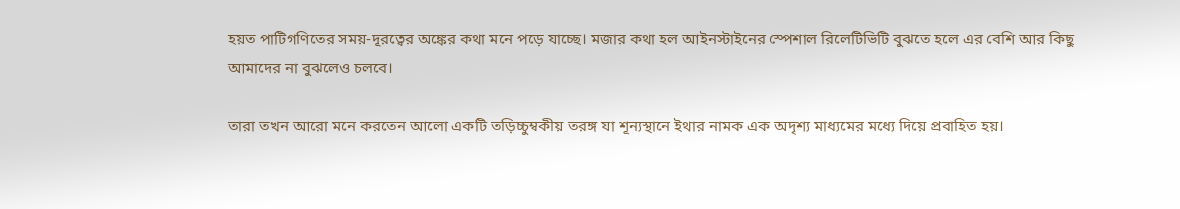হয়ত পাটিগণিতের সময়-দূরত্বের অঙ্কের কথা মনে পড়ে যাচ্ছে। মজার কথা হল আইনস্টাইনের স্পেশাল রিলেটিভিটি বুঝতে হলে এর বেশি আর কিছু আমাদের না বুঝলেও চলবে।

তারা তখন আরো মনে করতেন আলো একটি তড়িচ্চুম্বকীয় তরঙ্গ যা শূন্যস্থানে ইথার নামক এক অদৃশ্য মাধ্যমের মধ্যে দিয়ে প্রবাহিত হয়।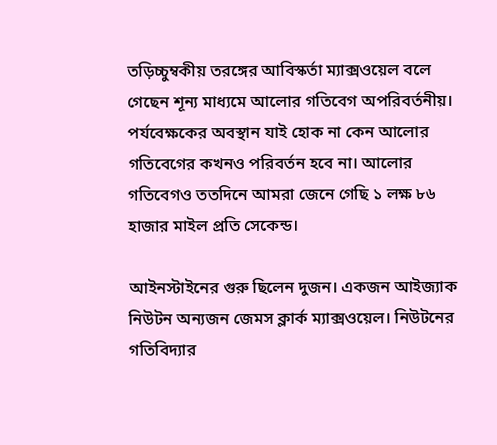তড়িচ্চুম্বকীয় তরঙ্গের আবিস্কর্তা ম্যাক্সওয়েল বলে গেছেন শূন্য মাধ্যমে আলোর গতিবেগ অপরিবর্তনীয়। পর্যবেক্ষকের অবস্থান যাই হোক না কেন আলোর গতিবেগের কখনও পরিবর্তন হবে না। আলোর গতিবেগও ততদিনে আমরা জেনে গেছি ১ লক্ষ ৮৬ হাজার মাইল প্রতি সেকেন্ড।

আইনস্টাইনের গুরু ছিলেন দুজন। একজন আইজ্যাক নিউটন অন্যজন জেমস ক্লার্ক ম্যাক্সওয়েল। নিউটনের গতিবিদ্যার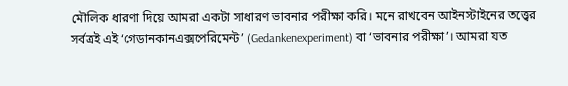মৌলিক ধারণা দিয়ে আমরা একটা সাধারণ ভাবনার পরীক্ষা করি। মনে রাখবেন আইনস্টাইনের তত্ত্বের সর্বত্রই এই ‘গেডানকানএক্সপেরিমেন্ট’ (Gedankenexperiment) বা ‘ভাবনার পরীক্ষা’। আমরা যত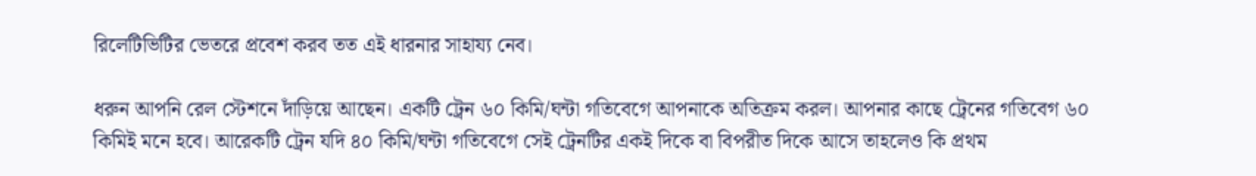রিলেটিভিটির ভেতরে প্রবেশ করব তত এই ধারনার সাহায্য নেব।

ধরুন আপনি রেল স্টেশনে দাঁড়িয়ে আছেন। একটি ট্রেন ৬০ কিমি/ঘন্টা গতিবেগে আপনাকে অতিক্রম করল। আপনার কাছে ট্রেনের গতিবেগ ৬০ কিমিই মনে হবে। আরেকটি ট্রেন যদি ৪০ কিমি/ঘন্টা গতিবেগে সেই ট্রেনটির একই দিকে বা বিপরীত দিকে আসে তাহলেও কি প্রথম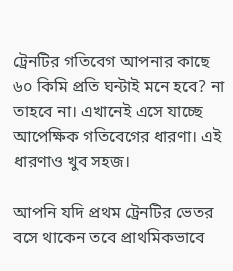ট্রেনটির গতিবেগ আপনার কাছে ৬০ কিমি প্রতি ঘন্টাই মনে হবে? না তাহবে না। এখানেই এসে যাচ্ছে আপেক্ষিক গতিবেগের ধারণা। এই ধারণাও খুব সহজ।

আপনি যদি প্রথম ট্রেনটির ভেতর বসে থাকেন তবে প্রাথমিকভাবে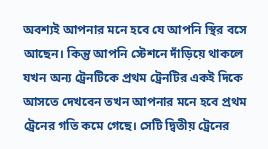অবশ্যই আপনার মনে হবে যে আপনি স্থির বসে আছেন। কিন্তু আপনি স্টেশনে দাঁড়িয়ে থাকলে যখন অন্য ট্রেনটিকে প্রথম ট্রেনটির একই দিকে আসতে দেখবেন তখন আপনার মনে হবে প্রথম ট্রেনের গতি কমে গেছে। সেটি দ্বিতীয় ট্রেনের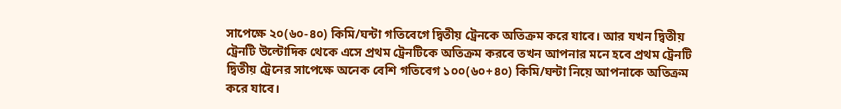সাপেক্ষে ২০(৬০-৪০) কিমি/ঘন্টা গতিবেগে দ্বিতীয় ট্রেনকে অতিক্রম করে যাবে। আর যখন দ্বিতীয় ট্রেনটি উল্টোদিক থেকে এসে প্রথম ট্রেনটিকে অতিক্রম করবে তখন আপনার মনে হবে প্রথম ট্রেনটি দ্বিতীয় ট্রেনের সাপেক্ষে অনেক বেশি গতিবেগ ১০০(৬০+৪০) কিমি/ঘন্টা নিয়ে আপনাকে অতিক্রম করে যাবে।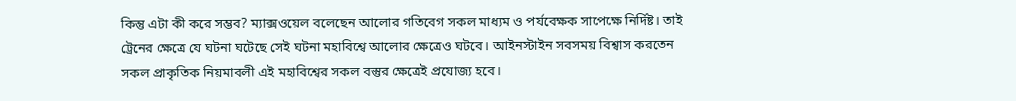কিন্তু এটা কী করে সম্ভব? ম্যাক্সওয়েল বলেছেন আলোর গতিবেগ সকল মাধ্যম ও পর্যবেক্ষক সাপেক্ষে নির্দিষ্ট। তাই ট্রেনের ক্ষেত্রে যে ঘটনা ঘটেছে সেই ঘটনা মহাবিশ্বে আলোর ক্ষেত্রেও ঘটবে। আইনস্টাইন সবসময় বিশ্বাস করতেন সকল প্রাকৃতিক নিয়মাবলী এই মহাবিশ্বের সকল বস্তুর ক্ষেত্রেই প্রযোজ্য হবে।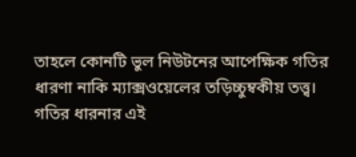তাহলে কোনটি ভুল নিউটনের আপেক্ষিক গতির ধারণা নাকি ম্যাক্সওয়েলের তড়িচ্চুম্বকীয় তত্ত্ব। গতির ধারনার এই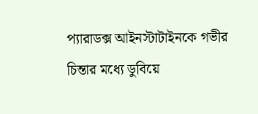প্যারাডক্স আইনস্টাটাইনকে গভীর চিন্তার মধ্যে ডুবিয়ে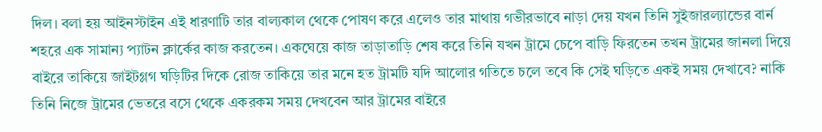দিল। বলা হয় আইনস্টাইন এই ধারণাটি তার বাল্যকাল থেকে পোষণ করে এলেও তার মাথায় গভীরভাবে নাড়া দেয় যখন তিনি সুইজারল্যান্ডের বার্ন শহরে এক সামান্য প্যাটন ক্লার্কের কাজ করতেন। একঘেয়ে কাজ তাড়াতাড়ি শেষ করে তিনি যখন ট্রামে চেপে বাড়ি ফিরতেন তখন ট্রামের জানলা দিয়ে বাইরে তাকিয়ে জাইটগ্লগ ঘড়িটির দিকে রোজ তাকিয়ে তার মনে হত ট্রামটি যদি আলোর গতিতে চলে তবে কি সেই ঘড়িতে একই সময় দেখাবে? নাকি তিনি নিজে ট্রামের ভেতরে বসে থেকে একরকম সময় দেখবেন আর ট্রামের বাইরে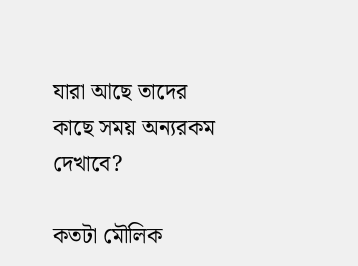যারা আছে তাদের কাছে সময় অন্যরকম দেখাবে?

কতটা মৌলিক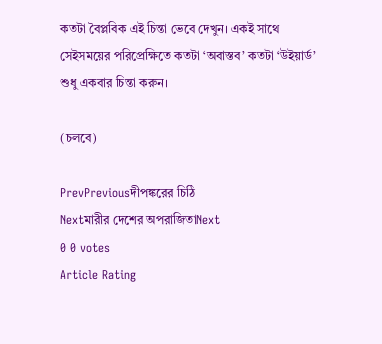কতটা বৈপ্লবিক এই চিন্তা ভেবে দেখুন। একই সাথে সেইসময়ের পরিপ্রেক্ষিতে কতটা ‘অবাস্তব’ কতটা ‘উইয়ার্ড’ শুধু একবার চিন্তা করুন।

(চলবে)

PrevPreviousদীপঙ্করের চিঠি
Nextমারীর দেশের অপরাজিতাNext
0 0 votes
Article Rating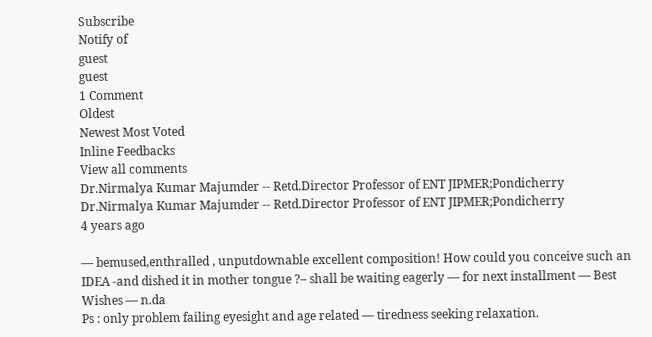Subscribe
Notify of
guest
guest
1 Comment
Oldest
Newest Most Voted
Inline Feedbacks
View all comments
Dr.Nirmalya Kumar Majumder -- Retd.Director Professor of ENT JIPMER;Pondicherry
Dr.Nirmalya Kumar Majumder -- Retd.Director Professor of ENT JIPMER;Pondicherry
4 years ago

— bemused,enthralled , unputdownable excellent composition! How could you conceive such an IDEA -and dished it in mother tongue ?– shall be waiting eagerly — for next installment — Best Wishes — n.da
Ps : only problem failing eyesight and age related — tiredness seeking relaxation.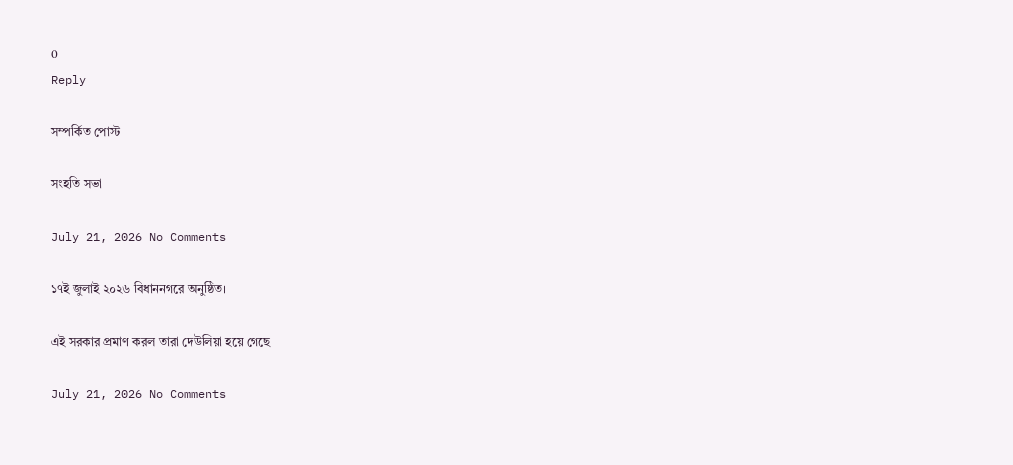0
Reply

সম্পর্কিত পোস্ট

সংহতি সভা

July 21, 2026 No Comments

১৭ই জুলাই ২০২৬ বিধাননগরে অনুষ্ঠিত।

এই সরকার প্রমাণ করল তারা দেউলিয়া হয়ে গেছে

July 21, 2026 No Comments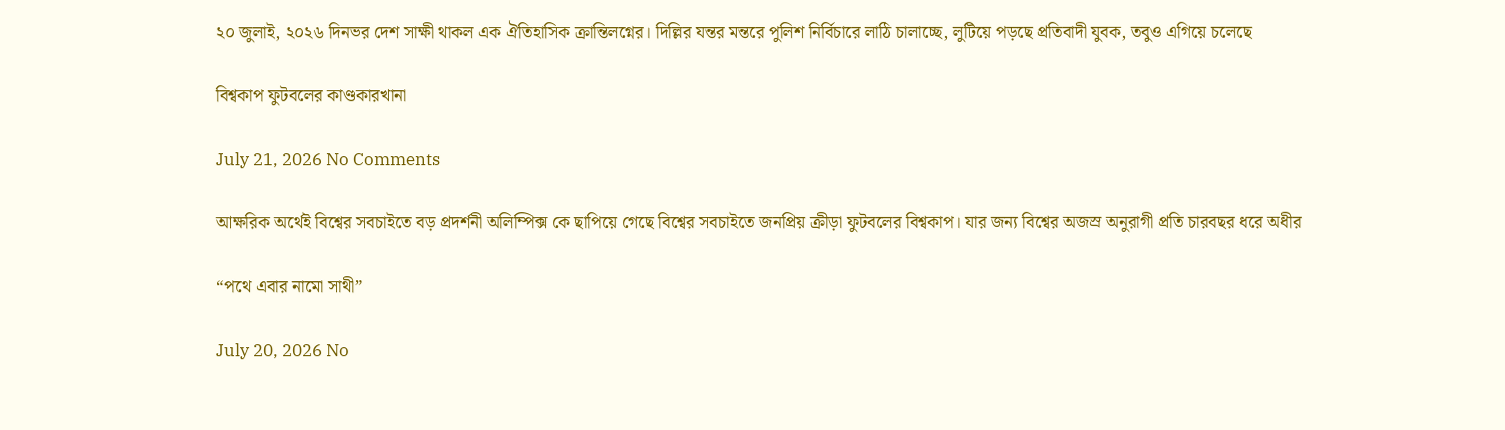২০ জুলাই, ২০২৬ দিনভর দেশ সাক্ষী থাকল এক ঐতিহাসিক ক্রান্তিলগ্নের। দিল্লির যন্তর মন্তরে পুলিশ নির্বিচারে লাঠি চালাচ্ছে, লুটিয়ে পড়ছে প্রতিবাদী যুবক, তবুও এগিয়ে চলেছে

বিশ্বকাপ ফুটবলের কাণ্ডকারখানা

July 21, 2026 No Comments

আক্ষরিক অর্থেই বিশ্বের সবচাইতে বড় প্রদর্শনী অলিম্পিক্স কে ছাপিয়ে গেছে বিশ্বের সবচাইতে জনপ্রিয় ক্রীড়া ফুটবলের বিশ্বকাপ। যার জন্য বিশ্বের অজস্র অনুরাগী প্রতি চারবছর ধরে অধীর

“পথে এবার নামো সাথী”

July 20, 2026 No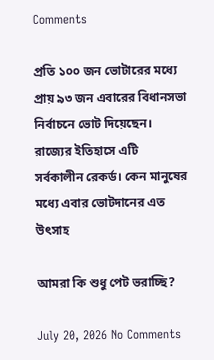Comments

প্রতি ১০০ জন ভোটারের মধ্যে প্রায় ৯৩ জন এবারের বিধানসভা নির্বাচনে ভোট দিয়েছেন। রাজ্যের ইতিহাসে এটি সর্বকালীন রেকর্ড। কেন মানুষের মধ্যে এবার ভোটদানের এত উৎসাহ

আমরা কি শুধু পেট ভরাচ্ছি?

July 20, 2026 No Comments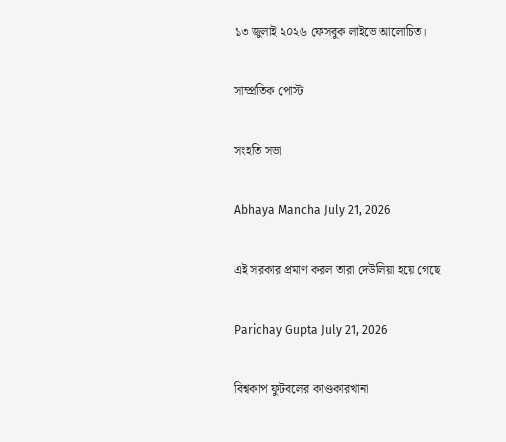১৩ জুলাই ২০২৬ ফেসবুক লাইভে আলোচিত।

সাম্প্রতিক পোস্ট

সংহতি সভা

Abhaya Mancha July 21, 2026

এই সরকার প্রমাণ করল তারা দেউলিয়া হয়ে গেছে

Parichay Gupta July 21, 2026

বিশ্বকাপ ফুটবলের কাণ্ডকারখানা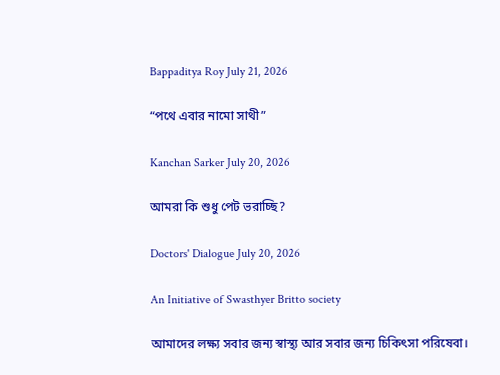Bappaditya Roy July 21, 2026

“পথে এবার নামো সাথী”

Kanchan Sarker July 20, 2026

আমরা কি শুধু পেট ভরাচ্ছি?

Doctors' Dialogue July 20, 2026

An Initiative of Swasthyer Britto society

আমাদের লক্ষ্য সবার জন্য স্বাস্থ্য আর সবার জন্য চিকিৎসা পরিষেবা।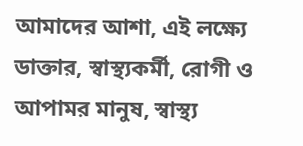আমাদের আশা, এই লক্ষ্যে ডাক্তার, স্বাস্থ্যকর্মী, রোগী ও আপামর মানুষ, স্বাস্থ্য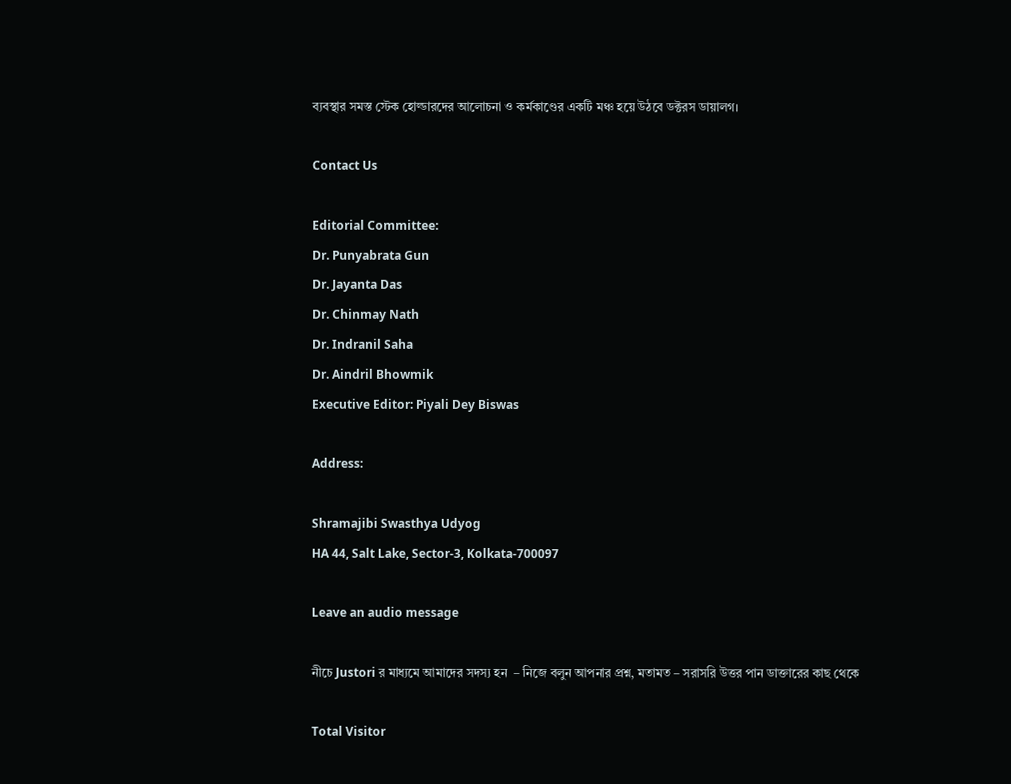ব্যবস্থার সমস্ত স্টেক হোল্ডারদের আলোচনা ও কর্মকাণ্ডের একটি মঞ্চ হয়ে উঠবে ডক্টরস ডায়ালগ।

Contact Us

Editorial Committee:
Dr. Punyabrata Gun
Dr. Jayanta Das
Dr. Chinmay Nath
Dr. Indranil Saha
Dr. Aindril Bhowmik
Executive Editor: Piyali Dey Biswas

Address:

Shramajibi Swasthya Udyog
HA 44, Salt Lake, Sector-3, Kolkata-700097

Leave an audio message

নীচে Justori র মাধ্যমে আমাদের সদস্য হন  – নিজে বলুন আপনার প্রশ্ন, মতামত – সরাসরি উত্তর পান ডাক্তারের কাছ থেকে

Total Visitor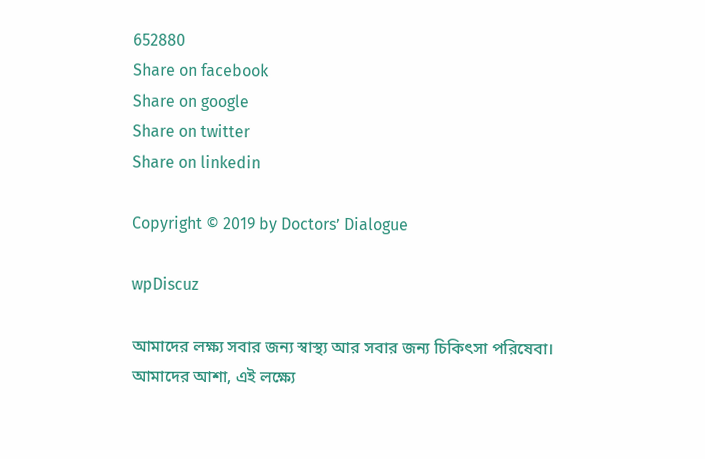652880
Share on facebook
Share on google
Share on twitter
Share on linkedin

Copyright © 2019 by Doctors’ Dialogue

wpDiscuz

আমাদের লক্ষ্য সবার জন্য স্বাস্থ্য আর সবার জন্য চিকিৎসা পরিষেবা। আমাদের আশা, এই লক্ষ্যে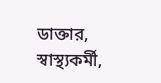ডাক্তার, স্বাস্থ্যকর্মী,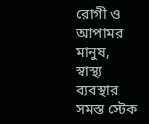রোগী ও আপামর মানুষ, স্বাস্থ্য ব্যবস্থার সমস্ত স্টেক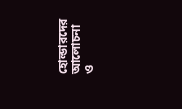হোল্ডারদের আলোচনা ও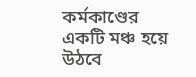কর্মকাণ্ডের একটি মঞ্চ হয়ে উঠবে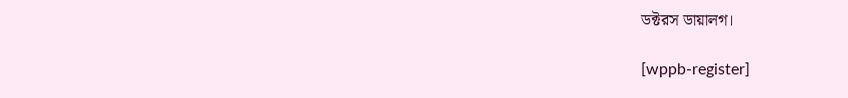ডক্টরস ডায়ালগ।

[wppb-register]